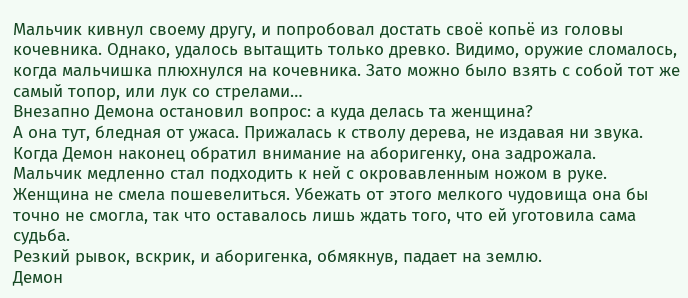Мальчик кивнул своему другу, и попробовал достать своё копьё из головы кочевника. Однако, удалось вытащить только древко. Видимо, оружие сломалось, когда мальчишка плюхнулся на кочевника. Зато можно было взять с собой тот же самый топор, или лук со стрелами…
Внезапно Демона остановил вопрос: а куда делась та женщина?
А она тут, бледная от ужаса. Прижалась к стволу дерева, не издавая ни звука. Когда Демон наконец обратил внимание на аборигенку, она задрожала.
Мальчик медленно стал подходить к ней с окровавленным ножом в руке. Женщина не смела пошевелиться. Убежать от этого мелкого чудовища она бы точно не смогла, так что оставалось лишь ждать того, что ей уготовила сама судьба.
Резкий рывок, вскрик, и аборигенка, обмякнув, падает на землю.
Демон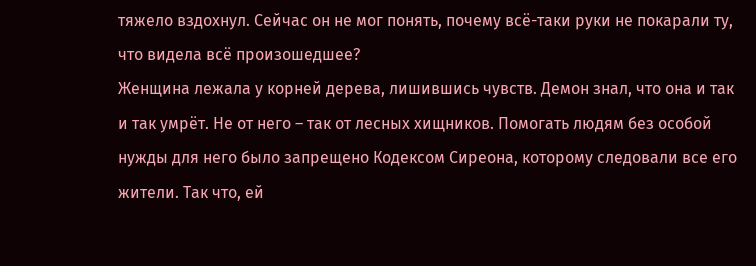тяжело вздохнул. Сейчас он не мог понять, почему всё-таки руки не покарали ту, что видела всё произошедшее?
Женщина лежала у корней дерева, лишившись чувств. Демон знал, что она и так и так умрёт. Не от него – так от лесных хищников. Помогать людям без особой нужды для него было запрещено Кодексом Сиреона, которому следовали все его жители. Так что, ей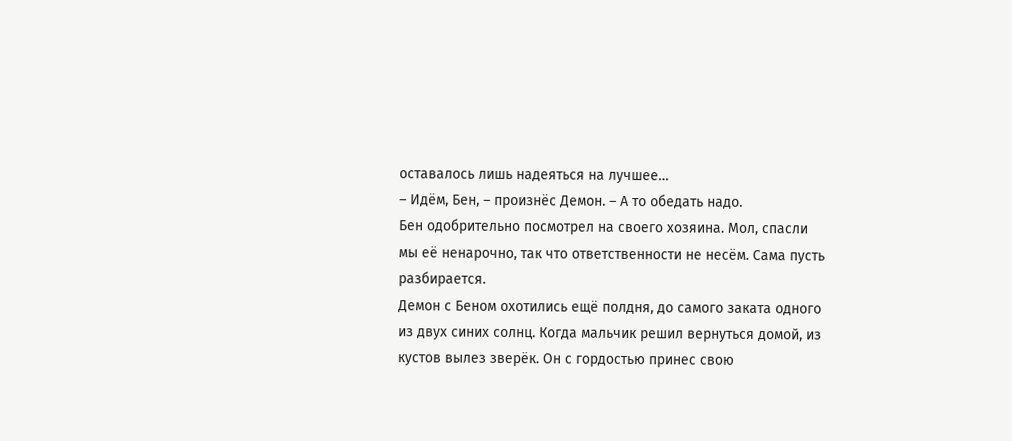оставалось лишь надеяться на лучшее…
– Идём, Бен, – произнёс Демон. – А то обедать надо.
Бен одобрительно посмотрел на своего хозяина. Мол, спасли мы её ненарочно, так что ответственности не несём. Сама пусть разбирается.
Демон с Беном охотились ещё полдня, до самого заката одного из двух синих солнц. Когда мальчик решил вернуться домой, из кустов вылез зверёк. Он с гордостью принес свою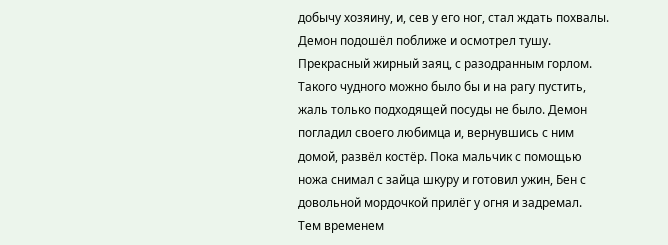добычу хозяину, и, сев у его ног, стал ждать похвалы. Демон подошёл поближе и осмотрел тушу. Прекрасный жирный заяц, с разодранным горлом. Такого чудного можно было бы и на рагу пустить, жаль только подходящей посуды не было. Демон погладил своего любимца и, вернувшись с ним домой, развёл костёр. Пока мальчик с помощью ножа снимал с зайца шкуру и готовил ужин, Бен с довольной мордочкой прилёг у огня и задремал.
Тем временем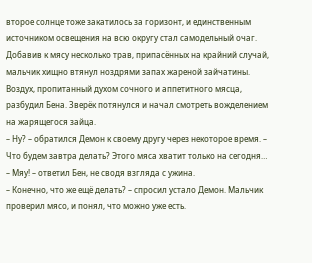второе солнце тоже закатилось за горизонт, и единственным источником освещения на всю округу стал самодельный очаг. Добавив к мясу несколько трав, припасённых на крайний случай, мальчик хищно втянул ноздрями запах жареной зайчатины. Воздух, пропитанный духом сочного и аппетитного мясца, разбудил Бена. Зверёк потянулся и начал смотреть вожделением на жарящегося зайца.
– Ну? – обратился Демон к своему другу через некоторое время. – Что будем завтра делать? Этого мяса хватит только на сегодня…
– Мяу! – ответил Бен, не сводя взгляда с ужина.
– Конечно, что же ещё делать? – спросил устало Демон. Мальчик проверил мясо, и понял, что можно уже есть.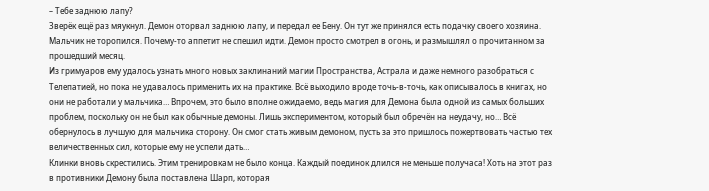– Тебе заднюю лапу?
Зверёк ещё раз мяукнул. Демон оторвал заднюю лапу, и передал ее Бену. Он тут же принялся есть подачку своего хозяина. Мальчик не торопился. Почему-то аппетит не спешил идти. Демон просто смотрел в огонь, и размышлял о прочитанном за прошедший месяц.
Из гримуаров ему удалось узнать много новых заклинаний магии Пространства, Астрала и даже немного разобраться с Телепатией, но пока не удавалось применить их на практике. Всё выходило вроде точь-в-точь, как описывалось в книгах, но они не работали у мальчика… Впрочем, это было вполне ожидаемо, ведь магия для Демона была одной из самых больших проблем, поскольку он не был как обычные демоны. Лишь экспериментом, который был обречён на неудачу, но… Всё обернулось в лучшую для мальчика сторону. Он смог стать живым демоном, пусть за это пришлось пожертвовать частью тех величественных сил, которые ему не успели дать…
Клинки вновь скрестились. Этим тренировкам не было конца. Каждый поединок длился не меньше получаса! Хоть на этот раз в противники Демону была поставлена Шарп, которая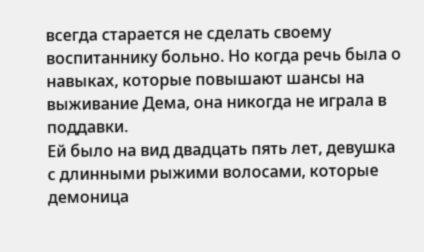всегда старается не сделать своему воспитаннику больно. Но когда речь была о навыках, которые повышают шансы на выживание Дема, она никогда не играла в поддавки.
Ей было на вид двадцать пять лет, девушка с длинными рыжими волосами, которые демоница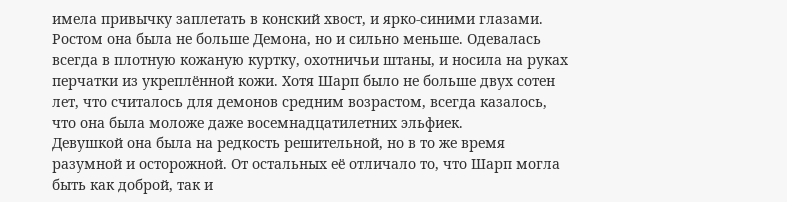имела привычку заплетать в конский хвост, и ярко-синими глазами. Ростом она была не больше Демона, но и сильно меньше. Одевалась всегда в плотную кожаную куртку, охотничьи штаны, и носила на руках перчатки из укреплённой кожи. Хотя Шарп было не больше двух сотен лет, что считалось для демонов средним возрастом, всегда казалось, что она была моложе даже восемнадцатилетних эльфиек.
Девушкой она была на редкость решительной, но в то же время разумной и осторожной. От остальных её отличало то, что Шарп могла быть как доброй, так и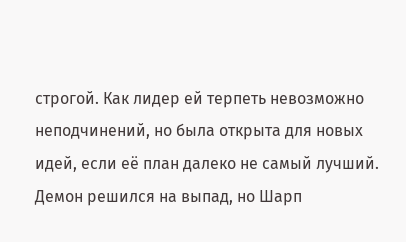строгой. Как лидер ей терпеть невозможно неподчинений, но была открыта для новых идей, если её план далеко не самый лучший.
Демон решился на выпад, но Шарп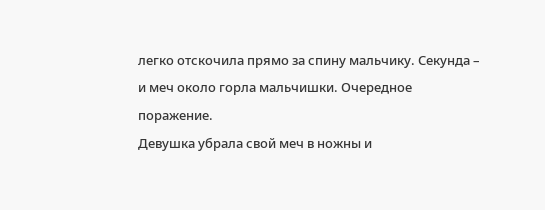легко отскочила прямо за спину мальчику. Секунда – и меч около горла мальчишки. Очередное поражение.
Девушка убрала свой меч в ножны и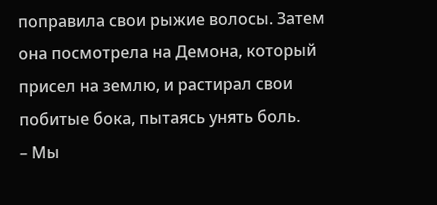поправила свои рыжие волосы. Затем она посмотрела на Демона, который присел на землю, и растирал свои побитые бока, пытаясь унять боль.
– Мы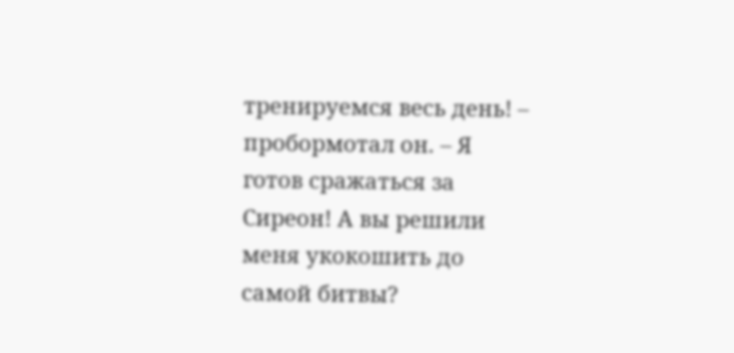тренируемся весь день! – пробормотал он. – Я готов сражаться за Сиреон! А вы решили меня укокошить до самой битвы?